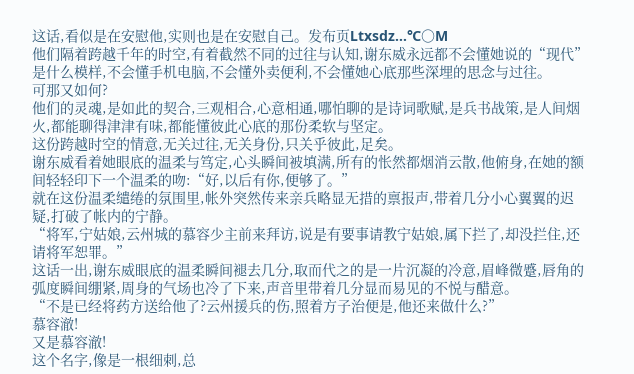这话,看似是在安慰他,实则也是在安慰自己。发布页Ltxsdz…℃〇M
他们隔着跨越千年的时空,有着截然不同的过往与认知,谢东威永远都不会懂她说的“现代”是什么模样,不会懂手机电脑,不会懂外卖便利,不会懂她心底那些深埋的思念与过往。
可那又如何?
他们的灵魂,是如此的契合,三观相合,心意相通,哪怕聊的是诗词歌赋,是兵书战策,是人间烟火,都能聊得津津有味,都能懂彼此心底的那份柔软与坚定。
这份跨越时空的情意,无关过往,无关身份,只关乎彼此,足矣。
谢东威看着她眼底的温柔与笃定,心头瞬间被填满,所有的怅然都烟消云散,他俯身,在她的额间轻轻印下一个温柔的吻:“好,以后有你,便够了。”
就在这份温柔缱绻的氛围里,帐外突然传来亲兵略显无措的禀报声,带着几分小心翼翼的迟疑,打破了帐内的宁静。
“将军,宁姑娘,云州城的慕容少主前来拜访,说是有要事请教宁姑娘,属下拦了,却没拦住,还请将军恕罪。”
这话一出,谢东威眼底的温柔瞬间褪去几分,取而代之的是一片沉凝的冷意,眉峰微蹙,唇角的弧度瞬间绷紧,周身的气场也冷了下来,声音里带着几分显而易见的不悦与醋意。
“不是已经将药方送给他了?云州援兵的伤,照着方子治便是,他还来做什么?”
慕容澈!
又是慕容澈!
这个名字,像是一根细刺,总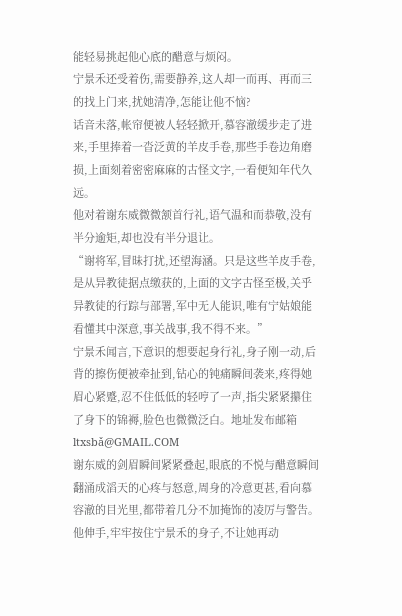能轻易挑起他心底的醋意与烦闷。
宁景禾还受着伤,需要静养,这人却一而再、再而三的找上门来,扰她清净,怎能让他不恼?
话音未落,帐帘便被人轻轻掀开,慕容澈缓步走了进来,手里捧着一沓泛黄的羊皮手卷,那些手卷边角磨损,上面刻着密密麻麻的古怪文字,一看便知年代久远。
他对着谢东威微微颔首行礼,语气温和而恭敬,没有半分逾矩,却也没有半分退让。
“谢将军,冒昧打扰,还望海涵。只是这些羊皮手卷,是从异教徒据点缴获的,上面的文字古怪至极,关乎异教徒的行踪与部署,军中无人能识,唯有宁姑娘能看懂其中深意,事关战事,我不得不来。”
宁景禾闻言,下意识的想要起身行礼,身子刚一动,后背的擦伤便被牵扯到,钻心的钝痛瞬间袭来,疼得她眉心紧蹙,忍不住低低的轻哼了一声,指尖紧紧攥住了身下的锦褥,脸色也微微泛白。地址发布邮箱 ltxsbǎ@GMAIL.COM
谢东威的剑眉瞬间紧紧叠起,眼底的不悦与醋意瞬间翻涌成滔天的心疼与怒意,周身的冷意更甚,看向慕容澈的目光里,都带着几分不加掩饰的凌厉与警告。
他伸手,牢牢按住宁景禾的身子,不让她再动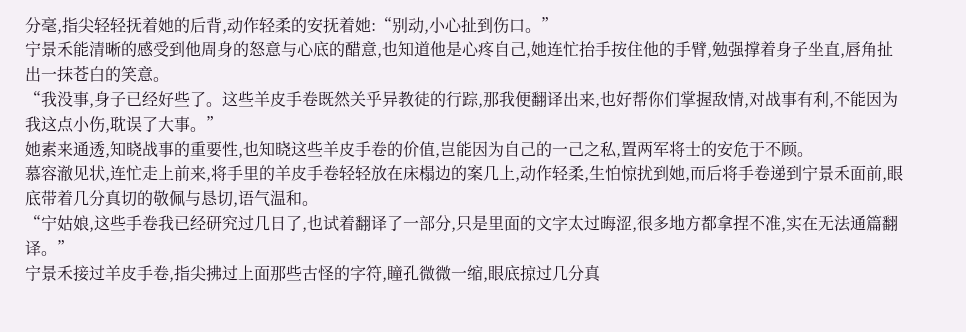分毫,指尖轻轻抚着她的后背,动作轻柔的安抚着她:“别动,小心扯到伤口。”
宁景禾能清晰的感受到他周身的怒意与心底的醋意,也知道他是心疼自己,她连忙抬手按住他的手臂,勉强撑着身子坐直,唇角扯出一抹苍白的笑意。
“我没事,身子已经好些了。这些羊皮手卷既然关乎异教徒的行踪,那我便翻译出来,也好帮你们掌握敌情,对战事有利,不能因为我这点小伤,耽误了大事。”
她素来通透,知晓战事的重要性,也知晓这些羊皮手卷的价值,岂能因为自己的一己之私,置两军将士的安危于不顾。
慕容澈见状,连忙走上前来,将手里的羊皮手卷轻轻放在床榻边的案几上,动作轻柔,生怕惊扰到她,而后将手卷递到宁景禾面前,眼底带着几分真切的敬佩与恳切,语气温和。
“宁姑娘,这些手卷我已经研究过几日了,也试着翻译了一部分,只是里面的文字太过晦涩,很多地方都拿捏不准,实在无法通篇翻译。”
宁景禾接过羊皮手卷,指尖拂过上面那些古怪的字符,瞳孔微微一缩,眼底掠过几分真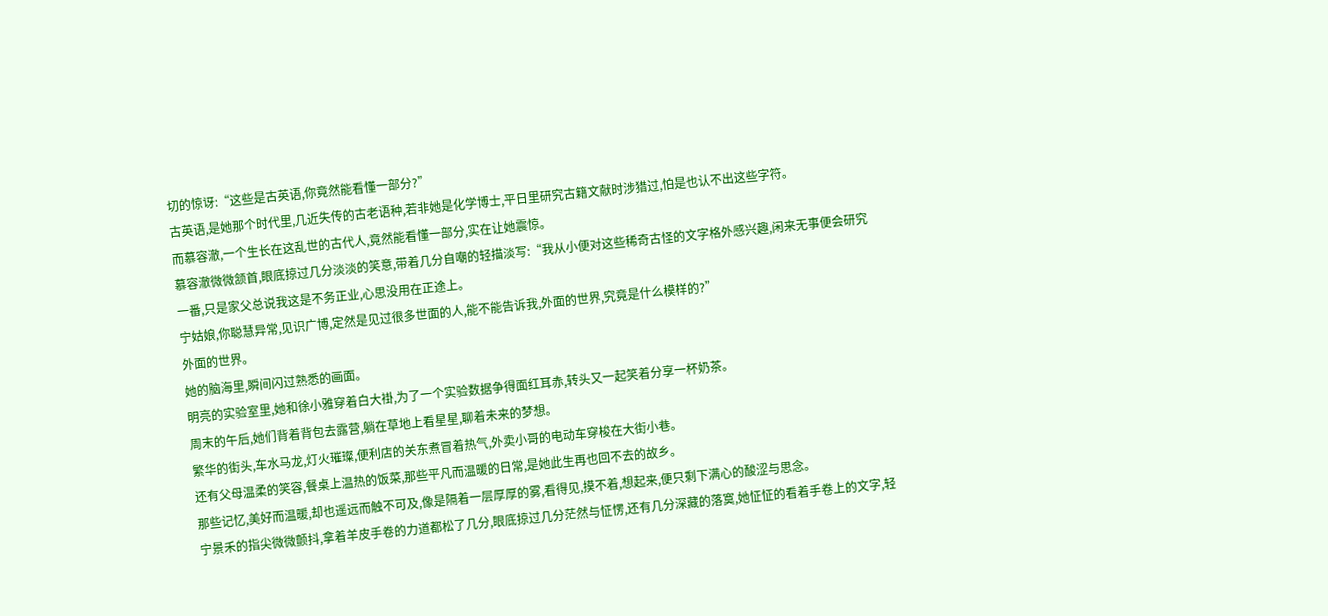切的惊讶:“这些是古英语,你竟然能看懂一部分?”
古英语,是她那个时代里,几近失传的古老语种,若非她是化学博士,平日里研究古籍文献时涉猎过,怕是也认不出这些字符。
而慕容澈,一个生长在这乱世的古代人,竟然能看懂一部分,实在让她震惊。
慕容澈微微颔首,眼底掠过几分淡淡的笑意,带着几分自嘲的轻描淡写:“我从小便对这些稀奇古怪的文字格外感兴趣,闲来无事便会研究一番,只是家父总说我这是不务正业,心思没用在正途上。
宁姑娘,你聪慧异常,见识广博,定然是见过很多世面的人,能不能告诉我,外面的世界,究竟是什么模样的?”
外面的世界。
她的脑海里,瞬间闪过熟悉的画面。
明亮的实验室里,她和徐小雅穿着白大褂,为了一个实验数据争得面红耳赤,转头又一起笑着分享一杯奶茶。
周末的午后,她们背着背包去露营,躺在草地上看星星,聊着未来的梦想。
繁华的街头,车水马龙,灯火璀璨,便利店的关东煮冒着热气,外卖小哥的电动车穿梭在大街小巷。
还有父母温柔的笑容,餐桌上温热的饭菜,那些平凡而温暖的日常,是她此生再也回不去的故乡。
那些记忆,美好而温暖,却也遥远而触不可及,像是隔着一层厚厚的雾,看得见,摸不着,想起来,便只剩下满心的酸涩与思念。
宁景禾的指尖微微颤抖,拿着羊皮手卷的力道都松了几分,眼底掠过几分茫然与怔愣,还有几分深藏的落寞,她怔怔的看着手卷上的文字,轻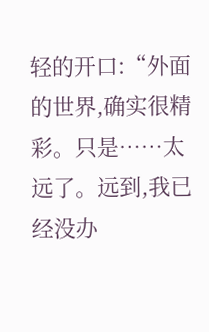轻的开口:“外面的世界,确实很精彩。只是……太远了。远到,我已经没办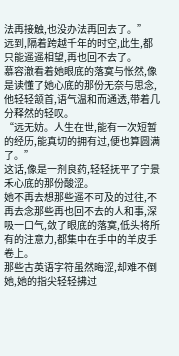法再接触,也没办法再回去了。”
远到,隔着跨越千年的时空,此生,都只能遥遥相望,再也回不去了。
慕容澈看着她眼底的落寞与怅然,像是读懂了她心底的那份无奈与思念,他轻轻颔首,语气温和而通透,带着几分释然的轻叹。
“远无妨。人生在世,能有一次短暂的经历,能真切的拥有过,便也算圆满了。”
这话,像是一剂良药,轻轻抚平了宁景禾心底的那份酸涩。
她不再去想那些遥不可及的过往,不再去念那些再也回不去的人和事,深吸一口气,敛了眼底的落寞,低头将所有的注意力,都集中在手中的羊皮手卷上。
那些古英语字符虽然晦涩,却难不倒她,她的指尖轻轻拂过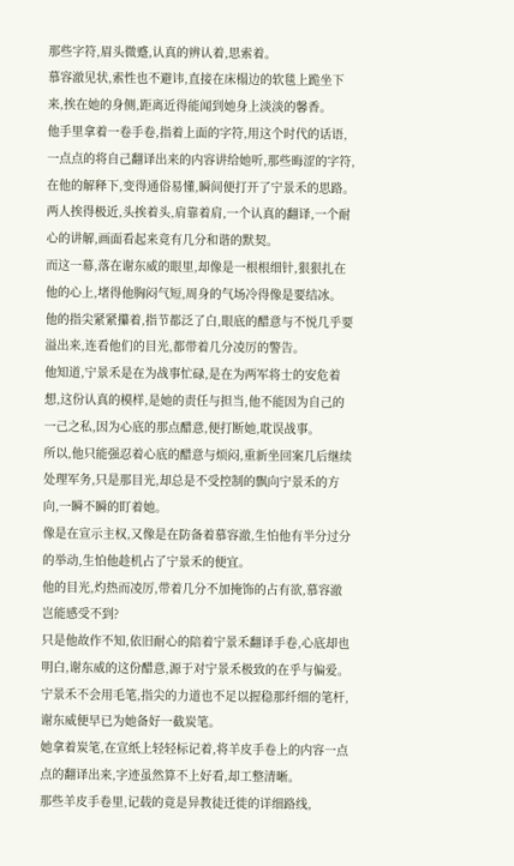那些字符,眉头微蹙,认真的辨认着,思索着。
慕容澈见状,索性也不避讳,直接在床榻边的软毯上跪坐下来,挨在她的身侧,距离近得能闻到她身上淡淡的馨香。
他手里拿着一卷手卷,指着上面的字符,用这个时代的话语,一点点的将自己翻译出来的内容讲给她听,那些晦涩的字符,在他的解释下,变得通俗易懂,瞬间便打开了宁景禾的思路。
两人挨得极近,头挨着头,肩靠着肩,一个认真的翻译,一个耐心的讲解,画面看起来竟有几分和谐的默契。
而这一幕,落在谢东威的眼里,却像是一根根细针,狠狠扎在他的心上,堵得他胸闷气短,周身的气场冷得像是要结冰。
他的指尖紧紧攥着,指节都泛了白,眼底的醋意与不悦几乎要溢出来,连看他们的目光,都带着几分凌厉的警告。
他知道,宁景禾是在为战事忙碌,是在为两军将士的安危着想,这份认真的模样,是她的责任与担当,他不能因为自己的一己之私,因为心底的那点醋意,便打断她,耽误战事。
所以,他只能强忍着心底的醋意与烦闷,重新坐回案几后继续处理军务,只是那目光,却总是不受控制的飘向宁景禾的方向,一瞬不瞬的盯着她。
像是在宣示主权,又像是在防备着慕容澈,生怕他有半分过分的举动,生怕他趁机占了宁景禾的便宜。
他的目光,灼热而凌厉,带着几分不加掩饰的占有欲,慕容澈岂能感受不到?
只是他故作不知,依旧耐心的陪着宁景禾翻译手卷,心底却也明白,谢东威的这份醋意,源于对宁景禾极致的在乎与偏爱。
宁景禾不会用毛笔,指尖的力道也不足以握稳那纤细的笔杆,谢东威便早已为她备好一截炭笔。
她拿着炭笔,在宣纸上轻轻标记着,将羊皮手卷上的内容一点点的翻译出来,字迹虽然算不上好看,却工整清晰。
那些羊皮手卷里,记载的竟是异教徒迁徙的详细路线,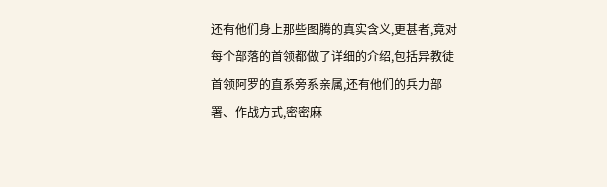还有他们身上那些图腾的真实含义,更甚者,竟对每个部落的首领都做了详细的介绍,包括异教徒首领阿罗的直系旁系亲属,还有他们的兵力部署、作战方式,密密麻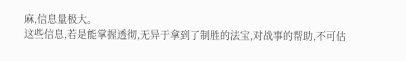麻,信息量极大。
这些信息,若是能掌握透彻,无异于拿到了制胜的法宝,对战事的帮助,不可估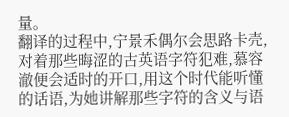量。
翻译的过程中,宁景禾偶尔会思路卡壳,对着那些晦涩的古英语字符犯难,慕容澈便会适时的开口,用这个时代能听懂的话语,为她讲解那些字符的含义与语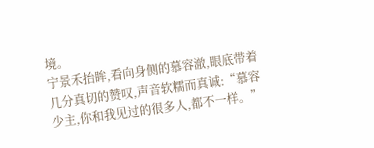境。
宁景禾抬眸,看向身侧的慕容澈,眼底带着几分真切的赞叹,声音软糯而真诚:“慕容少主,你和我见过的很多人,都不一样。”